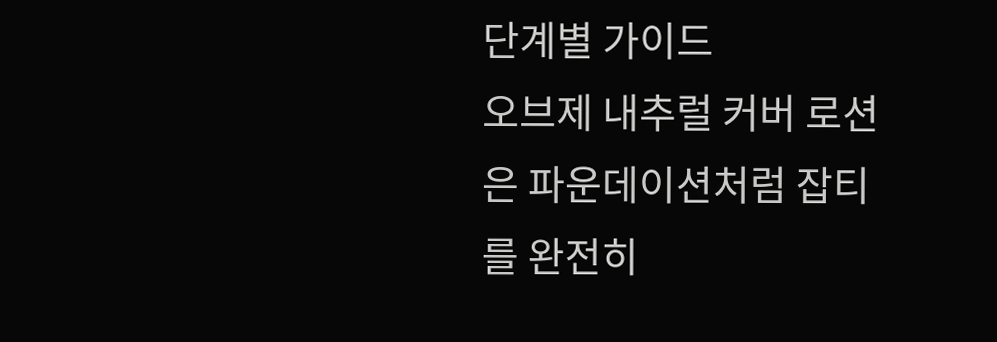단계별 가이드
오브제 내추럴 커버 로션은 파운데이션처럼 잡티를 완전히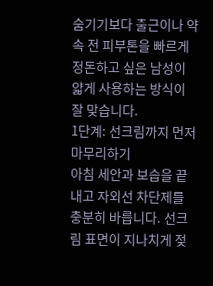숨기기보다 출근이나 약속 전 피부톤을 빠르게 정돈하고 싶은 남성이 얇게 사용하는 방식이 잘 맞습니다.
1단계: 선크림까지 먼저 마무리하기
아침 세안과 보습을 끝내고 자외선 차단제를 충분히 바릅니다. 선크림 표면이 지나치게 젖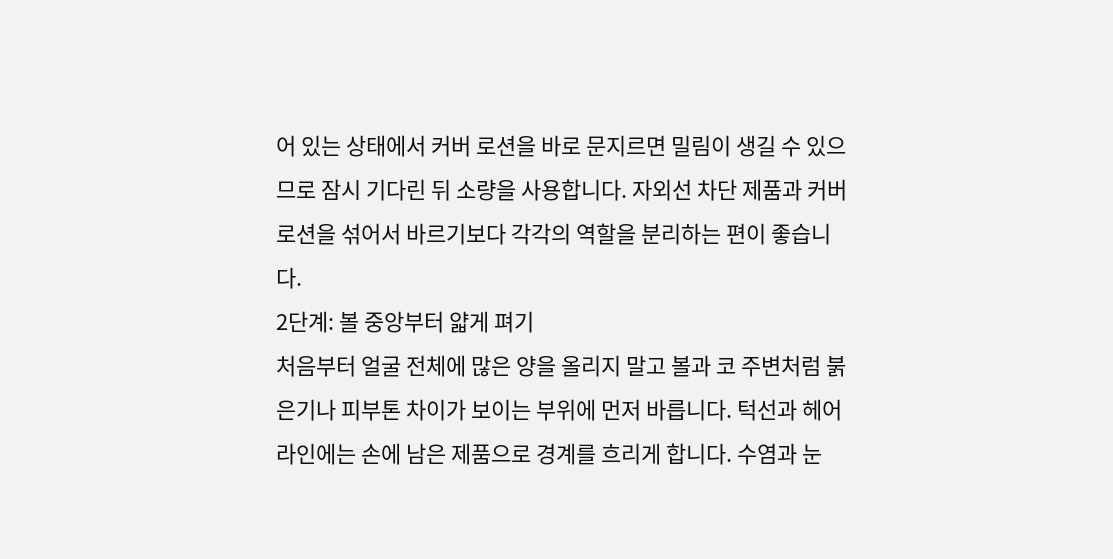어 있는 상태에서 커버 로션을 바로 문지르면 밀림이 생길 수 있으므로 잠시 기다린 뒤 소량을 사용합니다. 자외선 차단 제품과 커버 로션을 섞어서 바르기보다 각각의 역할을 분리하는 편이 좋습니다.
2단계: 볼 중앙부터 얇게 펴기
처음부터 얼굴 전체에 많은 양을 올리지 말고 볼과 코 주변처럼 붉은기나 피부톤 차이가 보이는 부위에 먼저 바릅니다. 턱선과 헤어라인에는 손에 남은 제품으로 경계를 흐리게 합니다. 수염과 눈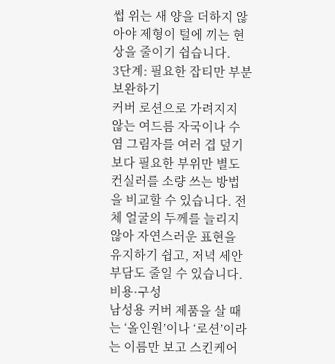썹 위는 새 양을 더하지 않아야 제형이 털에 끼는 현상을 줄이기 쉽습니다.
3단계: 필요한 잡티만 부분 보완하기
커버 로션으로 가려지지 않는 여드름 자국이나 수염 그림자를 여러 겹 덮기보다 필요한 부위만 별도 컨실러를 소량 쓰는 방법을 비교할 수 있습니다. 전체 얼굴의 두께를 늘리지 않아 자연스러운 표현을 유지하기 쉽고, 저녁 세안 부담도 줄일 수 있습니다.
비용·구성
남성용 커버 제품을 살 때는 ‘올인원’이나 ‘로션’이라는 이름만 보고 스킨케어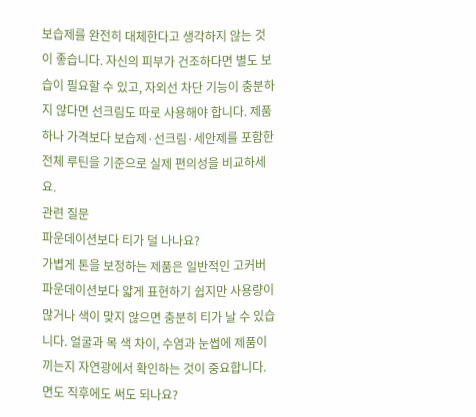보습제를 완전히 대체한다고 생각하지 않는 것이 좋습니다. 자신의 피부가 건조하다면 별도 보습이 필요할 수 있고, 자외선 차단 기능이 충분하지 않다면 선크림도 따로 사용해야 합니다. 제품 하나 가격보다 보습제·선크림·세안제를 포함한 전체 루틴을 기준으로 실제 편의성을 비교하세요.
관련 질문
파운데이션보다 티가 덜 나나요?
가볍게 톤을 보정하는 제품은 일반적인 고커버 파운데이션보다 얇게 표현하기 쉽지만 사용량이 많거나 색이 맞지 않으면 충분히 티가 날 수 있습니다. 얼굴과 목 색 차이, 수염과 눈썹에 제품이 끼는지 자연광에서 확인하는 것이 중요합니다.
면도 직후에도 써도 되나요?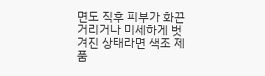면도 직후 피부가 화끈거리거나 미세하게 벗겨진 상태라면 색조 제품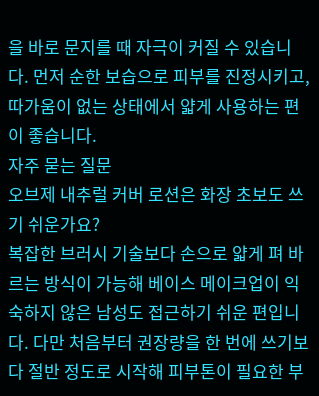을 바로 문지를 때 자극이 커질 수 있습니다. 먼저 순한 보습으로 피부를 진정시키고, 따가움이 없는 상태에서 얇게 사용하는 편이 좋습니다.
자주 묻는 질문
오브제 내추럴 커버 로션은 화장 초보도 쓰기 쉬운가요?
복잡한 브러시 기술보다 손으로 얇게 펴 바르는 방식이 가능해 베이스 메이크업이 익숙하지 않은 남성도 접근하기 쉬운 편입니다. 다만 처음부터 권장량을 한 번에 쓰기보다 절반 정도로 시작해 피부톤이 필요한 부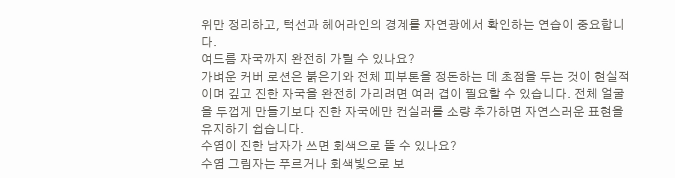위만 정리하고, 턱선과 헤어라인의 경계를 자연광에서 확인하는 연습이 중요합니다.
여드름 자국까지 완전히 가릴 수 있나요?
가벼운 커버 로션은 붉은기와 전체 피부톤을 정돈하는 데 초점을 두는 것이 현실적이며 깊고 진한 자국을 완전히 가리려면 여러 겹이 필요할 수 있습니다. 전체 얼굴을 두껍게 만들기보다 진한 자국에만 컨실러를 소량 추가하면 자연스러운 표현을 유지하기 쉽습니다.
수염이 진한 남자가 쓰면 회색으로 뜰 수 있나요?
수염 그림자는 푸르거나 회색빛으로 보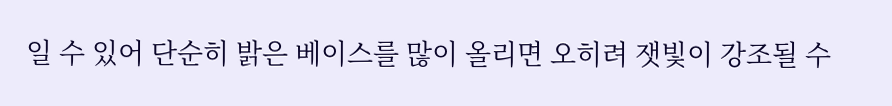일 수 있어 단순히 밝은 베이스를 많이 올리면 오히려 잿빛이 강조될 수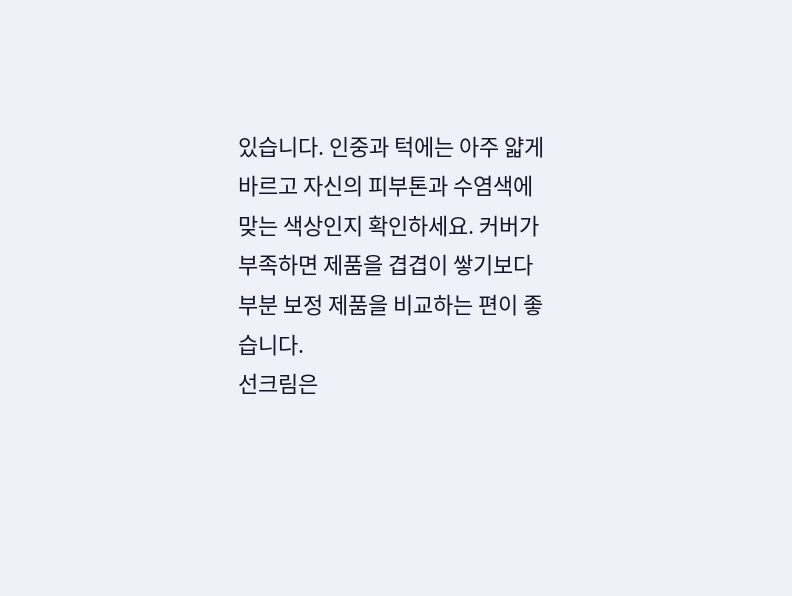있습니다. 인중과 턱에는 아주 얇게 바르고 자신의 피부톤과 수염색에 맞는 색상인지 확인하세요. 커버가 부족하면 제품을 겹겹이 쌓기보다 부분 보정 제품을 비교하는 편이 좋습니다.
선크림은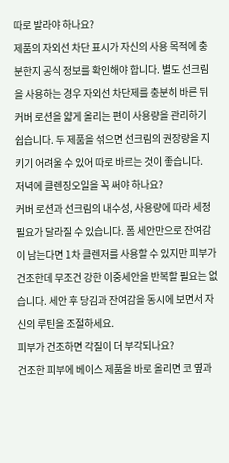따로 발라야 하나요?
제품의 자외선 차단 표시가 자신의 사용 목적에 충분한지 공식 정보를 확인해야 합니다. 별도 선크림을 사용하는 경우 자외선 차단제를 충분히 바른 뒤 커버 로션을 얇게 올리는 편이 사용량을 관리하기 쉽습니다. 두 제품을 섞으면 선크림의 권장량을 지키기 어려울 수 있어 따로 바르는 것이 좋습니다.
저녁에 클렌징오일을 꼭 써야 하나요?
커버 로션과 선크림의 내수성, 사용량에 따라 세정 필요가 달라질 수 있습니다. 폼 세안만으로 잔여감이 남는다면 1차 클렌저를 사용할 수 있지만 피부가 건조한데 무조건 강한 이중세안을 반복할 필요는 없습니다. 세안 후 당김과 잔여감을 동시에 보면서 자신의 루틴을 조절하세요.
피부가 건조하면 각질이 더 부각되나요?
건조한 피부에 베이스 제품을 바로 올리면 코 옆과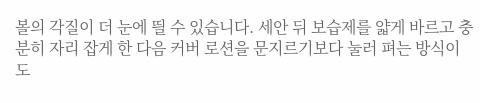볼의 각질이 더 눈에 띌 수 있습니다. 세안 뒤 보습제를 얇게 바르고 충분히 자리 잡게 한 다음 커버 로션을 문지르기보다 눌러 펴는 방식이 도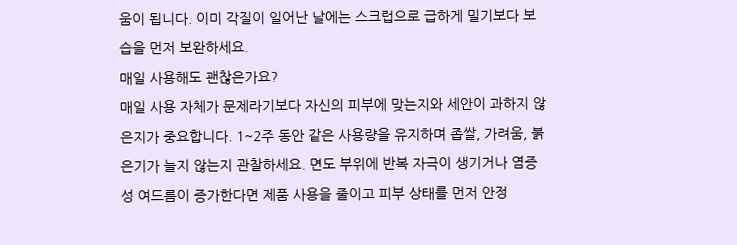움이 됩니다. 이미 각질이 일어난 날에는 스크럽으로 급하게 밀기보다 보습을 먼저 보완하세요.
매일 사용해도 괜찮은가요?
매일 사용 자체가 문제라기보다 자신의 피부에 맞는지와 세안이 과하지 않은지가 중요합니다. 1~2주 동안 같은 사용량을 유지하며 좁쌀, 가려움, 붉은기가 늘지 않는지 관찰하세요. 면도 부위에 반복 자극이 생기거나 염증성 여드름이 증가한다면 제품 사용을 줄이고 피부 상태를 먼저 안정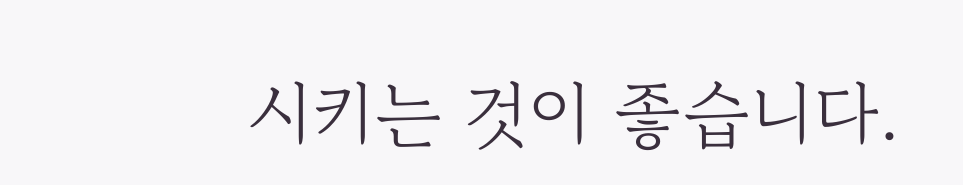시키는 것이 좋습니다.